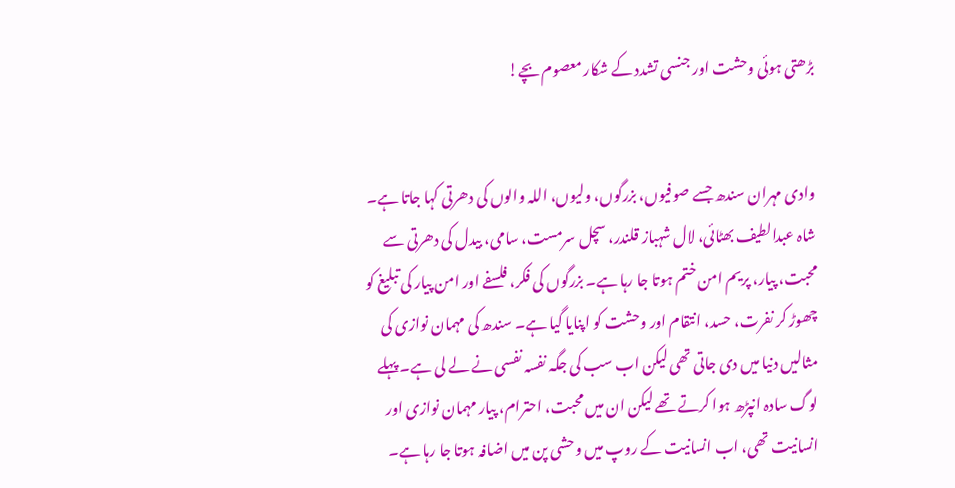بڑھتی ہوئی وحشت اور جنسی تشدد کے شکار معصوم بچے!


وادی مہران سندھ جسے صوفیوں، بزرگوں، ولیوں، اللہ والوں کی دھرتی کہا جاتا ہے۔ شاہ عبدالطیف بھٹائی، لال شہباز قلندر، سچل سرمست، سامی، بیدل کی دھرتی سے محبت، پیار، پریم امن ختم ہوتا جا رہا ہے۔ بزرگوں کی فکر، فلسفے اور امن پیار کی تبلیغ کو چھوڑ کر نفرت، حسد، انتقام اور وحشت کو اپنایا گیا ہے۔ سندھ کی مہمان نوازی کی مثالیں دنیا میں دی جاتی تھی لیکن اب سب کی جگہ نفسہ نفسی نے لے لی ہے۔ پہلے لوگ سادہ انپڑھ ہوا کرتے تھے لیکن ان میں محبت، احترام، پیار مہمان نوازی اور انسانیت تھی، اب انسانیت کے روپ میں وحشی پن میں اضافہ ہوتا جا رہا ہے۔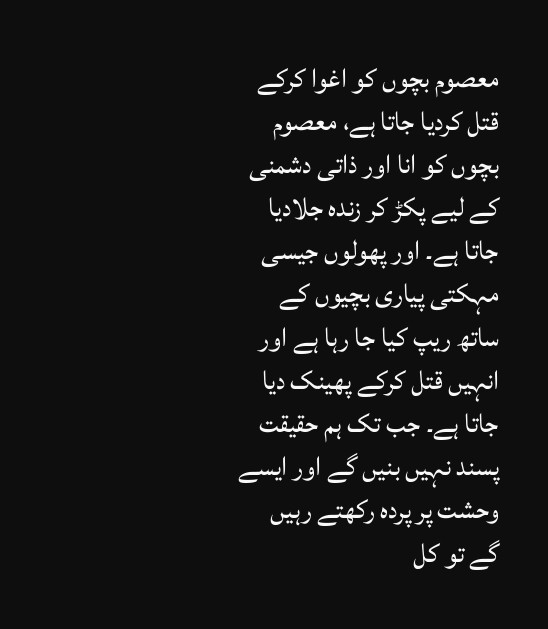معصوم بچوں کو اغوا کرکے قتل کردیا جاتا ہے، معصوم بچوں کو انا اور ذاتی دشمنی کے لیے پکڑ کر زندہ جلادیا جاتا ہے۔ اور پھولوں جیسی مہکتی پیاری بچیوں کے ساتھ ریپ کیا جا رہا ہے اور انہیں قتل کرکے پھینک دیا جاتا ہے۔ جب تک ہم حقیقت پسند نہیں بنیں گے اور ایسے وحشت پر پردہ رکھتے رہیں گے تو کل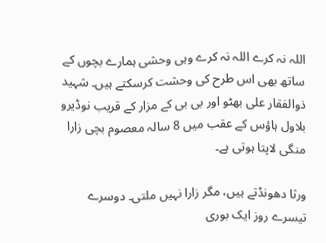اللہ نہ کرے اللہ نہ کرے وہی وحشی ہمارے بچوں کے ساتھ بھی اس طرح کی وحشت کرسکتے ہیں۔ شہید ذوالفقار علی بھٹو اور بی بی کے مزار کے قریب نوڈیرو بلاول ہاؤس کے عقب میں 8 سالہ معصوم بچی زارا منگی لاپتا ہوتی ہے۔

ورثا دھونڈتے ہیں، مگر زارا نہیں ملتی۔ دوسرے تیسرے روز ایک بوری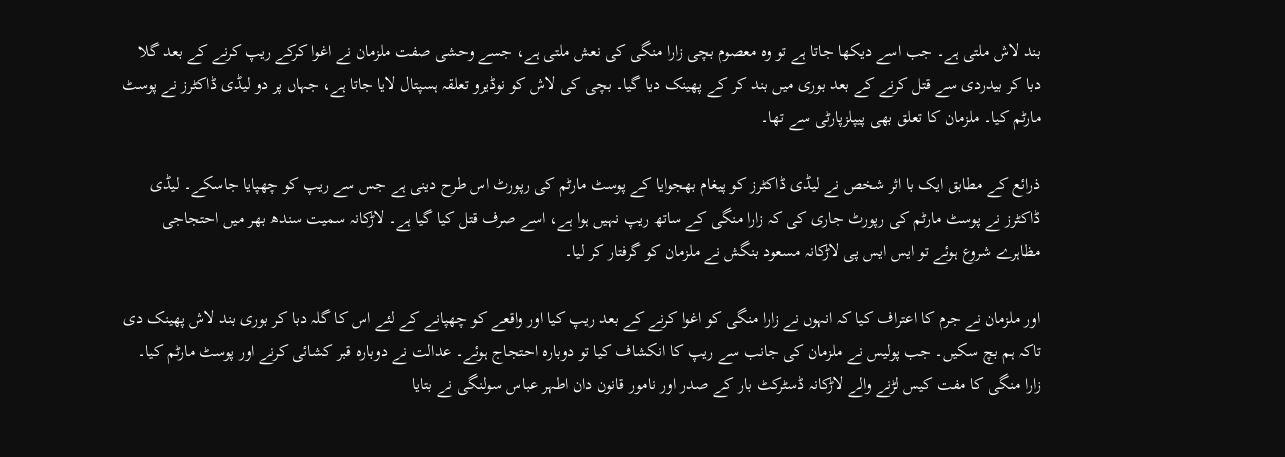بند لاش ملتی ہے۔ جب اسے دیکھا جاتا ہے تو وہ معصوم بچی زارا منگی کی نعش ملتی ہے، جسے وحشی صفت ملزمان نے اغوا کرکے ریپ کرنے کے بعد گلا دبا کر بیدردی سے قتل کرنے کے بعد بوری میں بند کر کے پھینک دیا گیا۔ بچی کی لاش کو نوڈیرو تعلقہ ہسپتال لایا جاتا ہے، جہاں پر دو لیڈی ڈاکٹرز نے پوسٹ مارٹم کیا۔ ملزمان کا تعلق بھی پیپلزپارٹی سے تھا۔

ذرائع کے مطابق ایک با اثر شخص نے لیڈی ڈاکٹرز کو پیغام بھجوایا کے پوسٹ مارٹم کی رپورٹ اس طرح دینی ہے جس سے ریپ کو چھپایا جاسکے۔ لیڈی ڈاکٹرز نے پوسٹ مارٹم کی رپورٹ جاری کی کہ زارا منگی کے ساتھ ریپ نہیں ہوا ہے، اسے صرف قتل کیا گیا ہے۔ لاڑکانہ سمیت سندھ بھر میں احتجاجی مظاہرے شروع ہوئے تو ایس ایس پی لاڑکانہ مسعود بنگش نے ملزمان کو گرفتار کر لیا۔

اور ملزمان نے جرم کا اعتراف کیا کہ انہوں نے زارا منگی کو اغوا کرنے کے بعد ریپ کیا اور واقعے کو چھپانے کے لئے اس کا گلہ دبا کر بوری بند لاش پھینک دی تاکہ ہم بچ سکیں۔ جب پولیس نے ملزمان کی جانب سے ریپ کا انکشاف کیا تو دوبارہ احتجاج ہوئے۔ عدالت نے دوبارہ قبر کشائی کرنے اور پوسٹ مارٹم کیا۔ زارا منگی کا مفت کیس لڑنے والے لاڑکانہ ڈسٹرکٹ بار کے صدر اور نامور قانون دان اطہر عباس سولنگی نے بتایا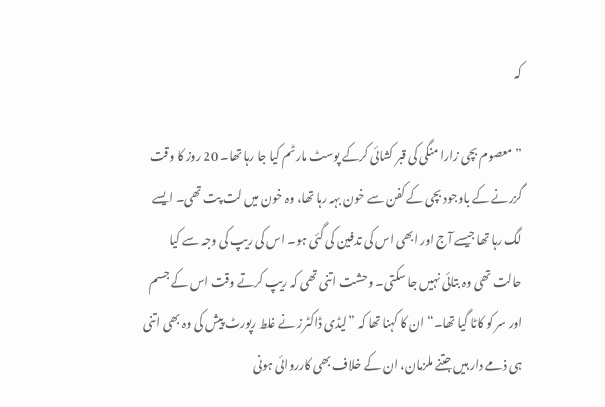کہ

”معصوم بچی زارا منگی کی قبر کشائی کرکے پوسٹ مارٹم کیا جا رہا تھا۔ 20 روز کا وقت گزرنے کے باوجود بچی کے کفن سے خون بہہ رہا تھا، وہ خون میں لت پت تھی۔ ایسے لگ رہا تھا جیسے آج اور ابھی اس کی تدفین کی گئی ہو۔ اس کی ریپ کی وجہ سے کیا حالت تھی وہ بتائی نہیں جا سکتی۔ وحشت اتنی تھی کہ ریپ کرتے وقت اس کے جسم اور سر کو کاٹا گیا تھا۔“ ان کا کہنا تھا کہ ”لیڈی ڈاکٹرز نے غلط رپورٹ پیش کی وہ بھی اتنی ہی ذمے دار ہیں جتنے ملزمان، ان کے خلاف بھی کارروائی ہونی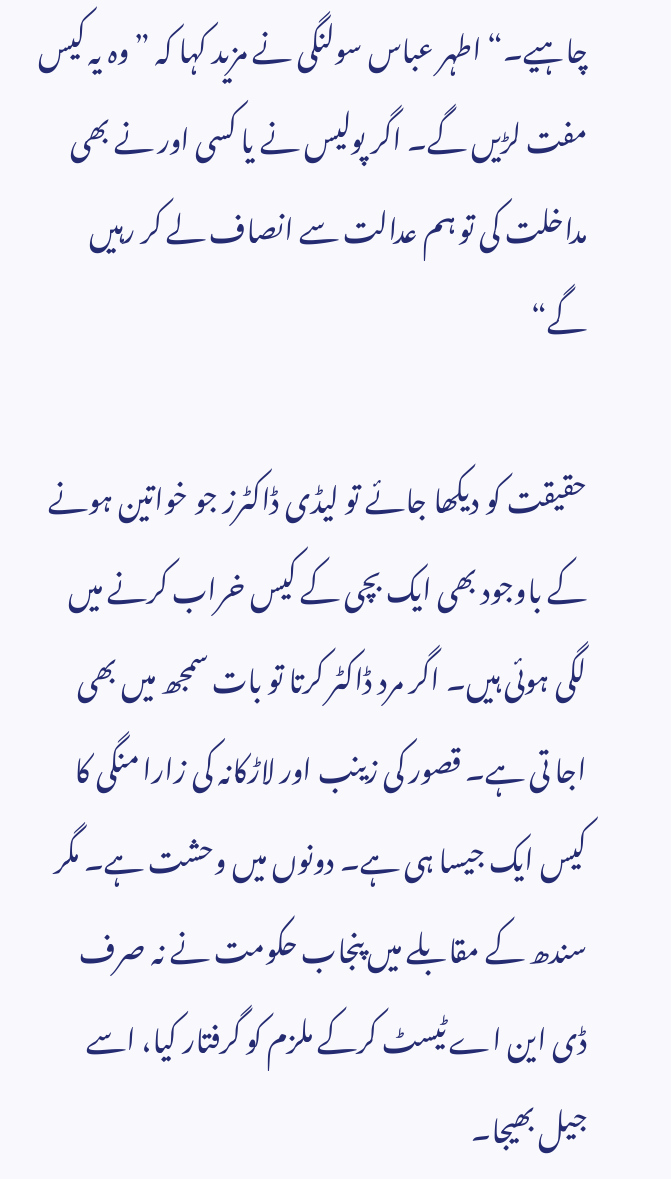چاہیے۔“ اطہر عباس سولنگی نے مزید کہا کہ ”وہ یہ کیس مفت لڑیں گے۔ اگر پولیس نے یا کسی اور نے بھی مداخلت کی تو ہم عدالت سے انصاف لے کر رہیں گے“

حقیقت کو دیکھا جائے تو لیڈی ڈاکٹرز جو خواتین ہونے کے باوجود بھی ایک بچی کے کیس خراب کرنے میں لگی ہوئی ہیں۔ اگر مرد ڈاکٹر کرتا تو بات سمجھ میں بھی اجا تی ہے۔ قصور کی زینب اور لاڑکانہ کی زارا منگی کا کیس ایک جیسا ہی ہے۔ دونوں میں وحشت ہے۔ مگر سندھ کے مقابلے میں پنجاب حکومت نے نہ صرف ڈی این اے ٹیسٹ کرکے ملزم کو گرفتار کیا، اسے جیل بھیجا۔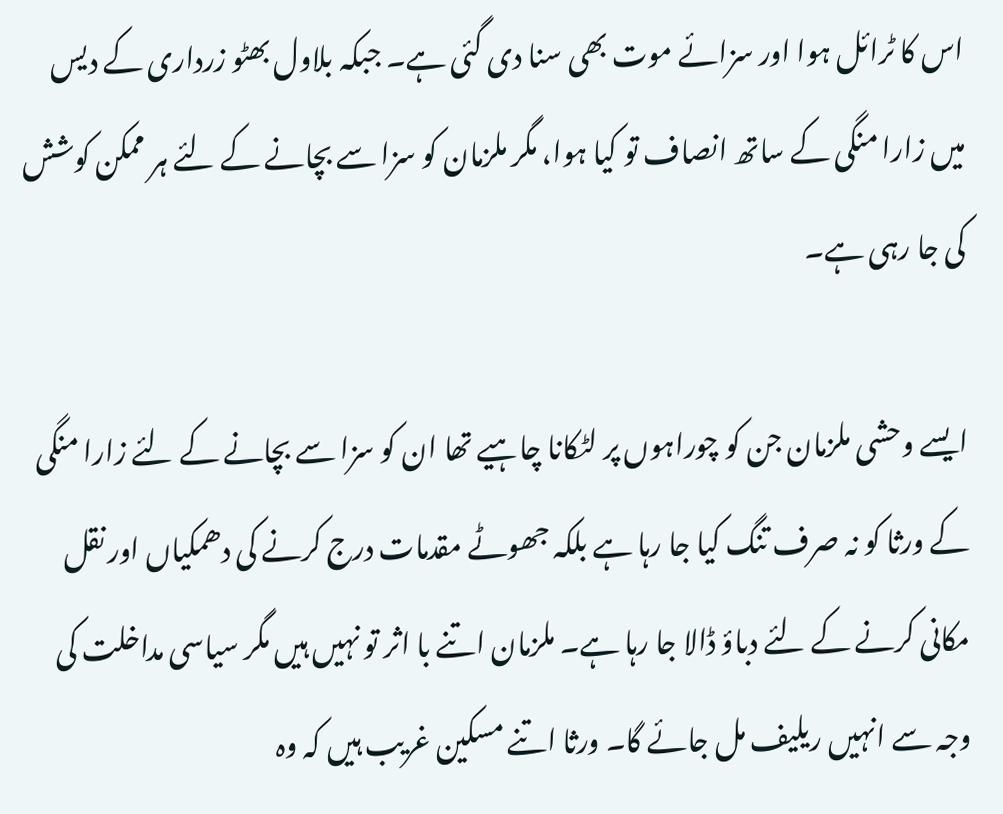اس کا ٹرائل ہوا اور سزائے موت بھی سنا دی گئی ہے۔ جبکہ بلاول بھٹو زرداری کے دیس میں زارا منگی کے ساتھ انصاف تو کیا ہوا، مگر ملزمان کو سزا سے بچانے کے لئے ہر ممکن کوشش کی جا رہی ہے۔

ایسے وحشی ملزمان جن کو چوراہوں پر لٹکانا چاہیے تھا ان کو سزا سے بچانے کے لئے زارا منگی کے ورثا کو نہ صرف تنگ کیا جا رہا ہے بلکہ جھوٹے مقدمات درج کرنے کی دھمکیاں اور نقل مکانی کرنے کے لئے دباؤ ڈالا جا رہا ہے۔ ملزمان اتنے با اثر تو نہیں ہیں مگر سیاسی مداخلت کی وجہ سے انہیں ریلیف مل جائے گا۔ ورثا اتنے مسکین غریب ہیں کہ وہ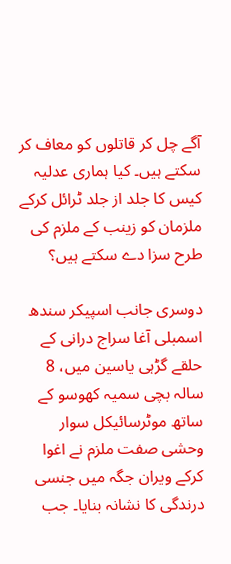آگے چل کر قاتلوں کو معاف کر سکتے ہیں۔ کیا ہماری عدلیہ کیس کا جلد از جلد ٹرائل کرکے ملزمان کو زینب کے ملزم کی طرح سزا دے سکتے ہیں؟

دوسری جانب اسپیکر سندھ اسمبلی آغا سراج درانی کے حلقے گڑہی یاسین میں، 8 سالہ بچی سمیہ کھوسو کے ساتھ موٹرسائیکل سوار وحشی صفت ملزم نے اغوا کرکے ویران جگہ میں جنسی درندگی کا نشانہ بنایا۔ جب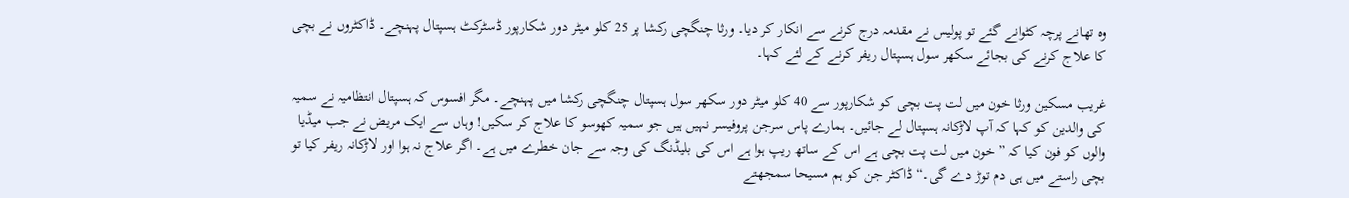وہ تھانے پرچہ کٹوانے گئے تو پولیس نے مقدمہ درج کرنے سے انکار کر دیا۔ ورثا چنگچی رکشا پر 25 کلو میٹر دور شکارپور ڈسٹرکٹ ہسپتال پہنچے۔ ڈاکٹروں نے بچی کا علاج کرنے کی بجائے سکھر سول ہسپتال ریفر کرنے کے لئے کہا۔

غریب مسکین ورثا خون میں لت پت بچی کو شکارپور سے 40 کلو میٹر دور سکھر سول ہسپتال چنگچی رکشا میں پہنچے۔ مگر افسوس کہ ہسپتال انتظامیہ نے سمیہ کی والدین کو کہا کہ آپ لاڑکانہ ہسپتال لے جائیں۔ ہمارے پاس سرجن پروفیسر نہیں ہیں جو سمیہ کھوسو کا علاج کر سکیں! وہاں سے ایک مریض نے جب میڈیا والوں کو فون کیا کہ ”خون میں لت پت بچی ہے اس کے ساتھ ریپ ہوا ہے اس کی بلیڈنگ کی وجہ سے جان خطرے میں ہے۔ اگر علاج نہ ہوا اور لاڑکانہ ریفر کیا تو بچی راستے میں ہی دم توڑ دے گی۔“ ڈاکٹر جن کو ہم مسیحا سمجھتے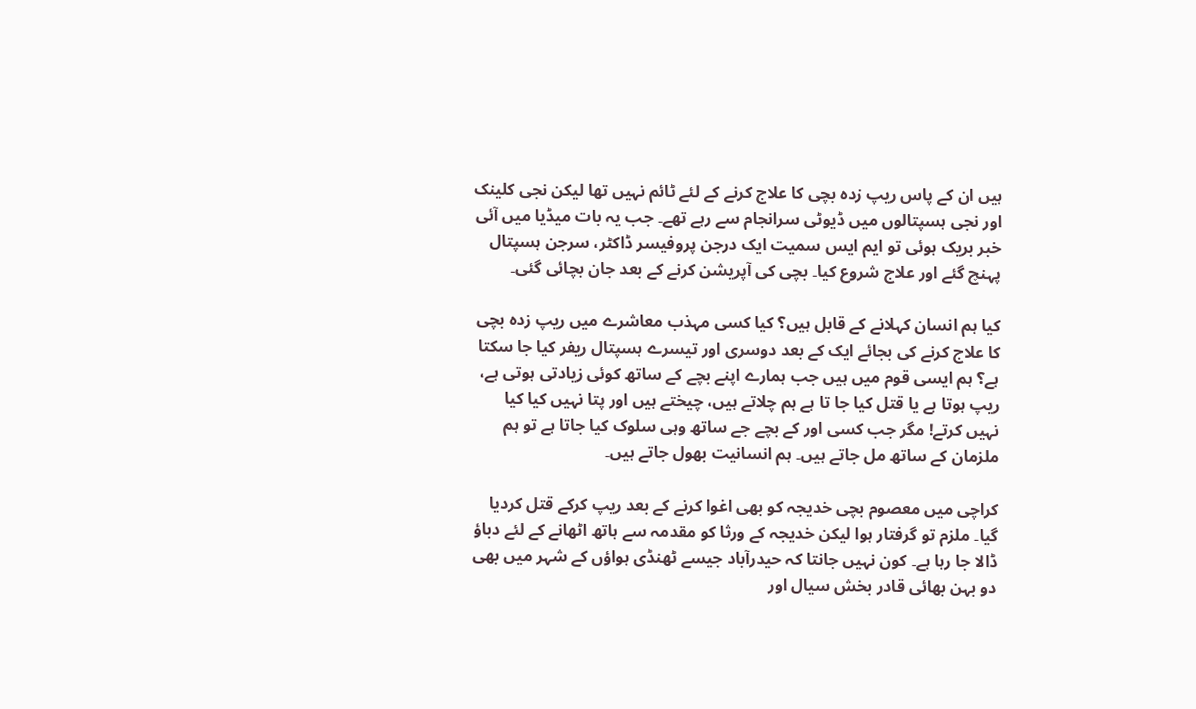ہیں ان کے پاس ریپ زدہ بچی کا علاج کرنے کے لئے ٹائم نہیں تھا لیکن نجی کلینک اور نجی ہسپتالوں میں ڈیوٹی سرانجام سے رہے تھے۔ جب یہ بات میڈیا میں آئی خبر بریک ہوئی تو ایم ایس سمیت ایک درجن پروفیسر ڈاکٹر، سرجن ہسپتال پہنچ گئے اور علاج شروع کیا۔ بچی کی آپریشن کرنے کے بعد جان بچائی گئی۔

کیا ہم انسان کہلانے کے قابل ہیں؟ کیا کسی مہذب معاشرے میں ریپ زدہ بچی کا علاج کرنے کی بجائے ایک کے بعد دوسری اور تیسرے ہسپتال ریفر کیا جا سکتا ہے؟ ہم ایسی قوم میں ہیں جب ہمارے اپنے بچے کے ساتھ کوئی زیادتی ہوتی ہے، ریپ ہوتا ہے یا قتل کیا جا تا ہے ہم چلاتے ہیں، چیختے ہیں اور پتا نہیں کیا کیا نہیں کرتے! مگر جب کسی اور کے بچے جے ساتھ وہی سلوک کیا جاتا ہے تو ہم ملزمان کے ساتھ مل جاتے ہیں۔ ہم انسانیت بھول جاتے ہیں۔

کراچی میں معصوم بچی خدیجہ کو بھی اغوا کرنے کے بعد ریپ کرکے قتل کردیا گیا۔ ملزم تو گرفتار ہوا لیکن خدیجہ کے ورثا کو مقدمہ سے ہاتھ اٹھانے کے لئے دباؤ ڈالا جا رہا ہے۔ کون نہیں جانتا کہ حیدرآباد جیسے ٹھنڈی ہواؤں کے شہر میں بھی دو بہن بھائی قادر بخش سیال اور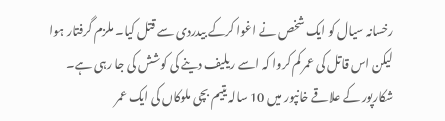رخسانہ سیال کو ایک شخص نے اغوا کرکے بیدردی سے قتل کیا۔ ملزم گرفتار ہوا لیکن اس قاتل کی عمر کم کروا کہ اسے ریلیف دینے کی کوشش کی جا رہی ہے۔ شکارپور کے علاقے خانپور میں 10 سالہ یتیم بچی ملوکاں کی ایک عمر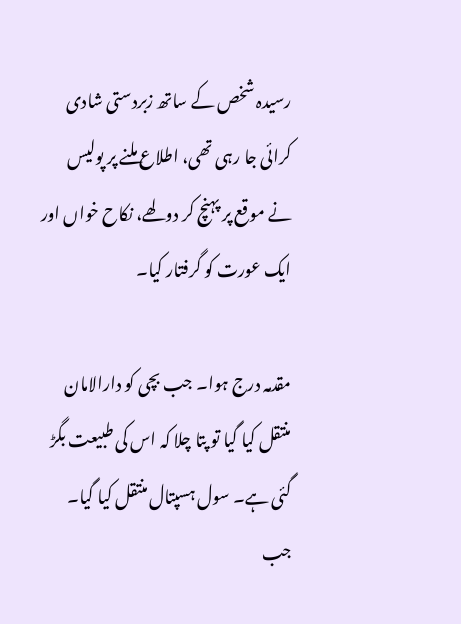رسیدہ شخص کے ساتھ زبردستی شادی کرائی جا رہی تھی، اطلاع ملنے پر پولیس نے موقع پر پہنچ کر دولھے، نکاح خواں اور ایک عورت کو گرفتار کیا۔

مقدمہ درج ہوا۔ جب بچی کو دارالامان منتقل کیا گیا تو پتا چلا کہ اس کی طبیعت بگڑ گئی ہے۔ سول ہسپتال منتقل کیا گیا۔ جب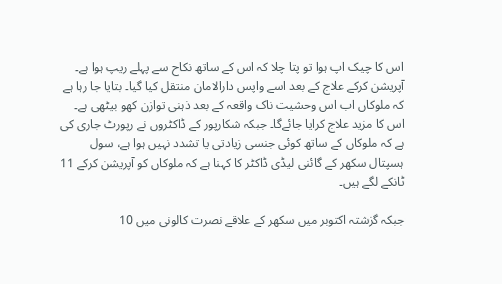اس کا چیک اپ ہوا تو پتا چلا کہ اس کے ساتھ نکاح سے پہلے ریپ ہوا ہے۔ آپریشن کرکے علاج کے بعد اسے واپس دارالامان منتقل کیا گیا۔ بتایا جا رہا ہے کہ ملوکاں اب اس وحشیت ناک واقعہ کے بعد ذہنی توازن کھو بیٹھی ہے۔ اس کا مزید علاج کرایا جائےگا۔ جبکہ شکارپور کے ڈاکٹروں نے رپورٹ جاری کی ہے کہ ملوکاں کے ساتھ کوئی جنسی زیادتی یا تشدد نہیں ہوا ہے، سول ہسپتال سکھر کے گائنی لیڈی ڈاکٹر کا کہنا ہے کہ ملوکاں کو آپریشن کرکے 11 ٹانکے لگے ہیں۔

جبکہ گزشتہ اکتوبر میں سکھر کے علاقے نصرت کالونی میں 10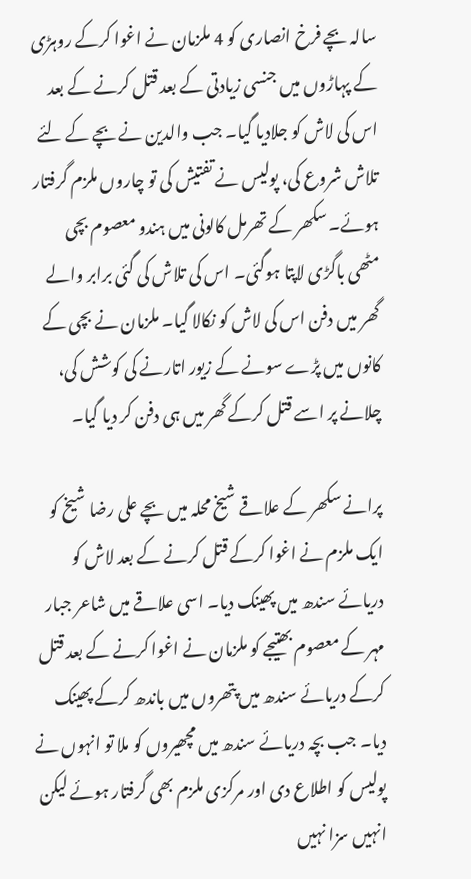سالہ بچے فرخ انصاری کو 4 ملزمان نے اغوا کرکے روہڑی کے پہاڑوں میں جنسی زیادتی کے بعد قتل کرنے کے بعد اس کی لاش کو جلادیا گیا۔ جب والدین نے بچے کے لئے تلاش شروع کی، پولیس نے تفتیش کی تو چاروں ملزم گرفتار ہوئے۔ سکھر کے تھرمل کالونی میں ہندو معصوم بچی مٹھی باگڑی لاپتا ہوگئی۔ اس کی تلاش کی گئی برابر والے گھر میں دفن اس کی لاش کو نکالا گیا۔ ملزمان نے بچی کے کانوں میں پڑے سونے کے زیور اتارنے کی کوشش کی، چلانے پر اسے قتل کرکے گھر میں ہی دفن کر دیا گیا۔

پرانے سکھر کے علاقے شیخ محلہ میں بچے علی رضا شیخ کو ایک ملزم نے اغوا کرکے قتل کرنے کے بعد لاش کو دریائے سندھ میں پھینک دیا۔ اسی علاقے میں شاعر جبار مہر کے معصوم بھتیجے کو ملزمان نے اغوا کرنے کے بعد قتل کرکے دریائے سندھ میں پتھروں میں باندھ کرکے پھینک دیا۔ جب بچہ دریائے سندھ میں مچھیروں کو ملا تو انہوں نے پولیس کو اطلاع دی اور مرکزی ملزم بھی گرفتار ہوئے لیکن انہیں سزا نہیں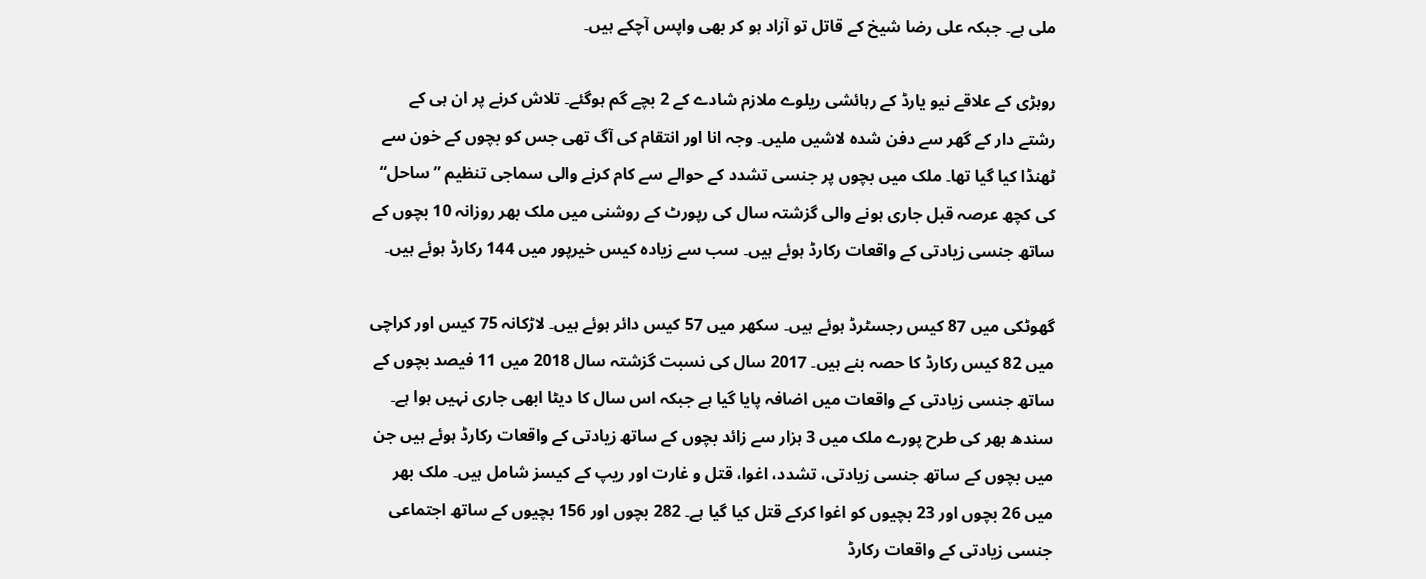ملی ہے۔ جبکہ علی رضا شیخ کے قاتل تو آزاد ہو کر بھی واپس آچکے ہیں۔

روہڑی کے علاقے نیو یارڈ کے رہائشی ریلوے ملازم شادے کے 2 بچے گم ہوگئے۔ تلاش کرنے پر ان ہی کے رشتے دار کے گھر سے دفن شدہ لاشیں ملیں۔ وجہ انا اور انتقام کی آگ تھی جس کو بچوں کے خون سے ٹھنڈا کیا گیا تھا۔ ملک میں بچوں پر جنسی تشدد کے حوالے سے کام کرنے والی سماجی تنظیم ”ساحل“ کی کچھ عرصہ قبل جاری ہونے والی گزشتہ سال کی رپورٹ کے روشنی میں ملک بھر روزانہ 10 بچوں کے ساتھ جنسی زیادتی کے واقعات رکارڈ ہوئے ہیں۔ سب سے زیادہ کیس خیرپور میں 144 رکارڈ ہوئے ہیں۔

گھوٹکی میں 87 کیس رجسٹرڈ ہوئے ہیں۔ سکھر میں 57 کیس دائر ہوئے ہیں۔ لاڑکانہ 75 کیس اور کراچی میں 82 کیس رکارڈ کا حصہ بنے ہیں۔ 2017 سال کی نسبت گزشتہ سال 2018 میں 11 فیصد بچوں کے ساتھ جنسی زیادتی کے واقعات میں اضافہ پایا گیا ہے جبکہ اس سال کا دیٹا ابھی جاری نہیں ہوا ہے۔ سندھ بھر کی طرح پورے ملک میں 3 ہزار سے زائد بچوں کے ساتھ زیادتی کے واقعات رکارڈ ہوئے ہیں جن میں بچوں کے ساتھ جنسی زیادتی، تشدد، اغوا، قتل و غارت اور ریپ کے کیسز شامل ہیں۔ ملک بھر میں 26 بچوں اور 23 بچیوں کو اغوا کرکے قتل کیا گیا ہے۔ 282 بچوں اور 156 بچیوں کے ساتھ اجتماعی جنسی زیادتی کے واقعات رکارڈ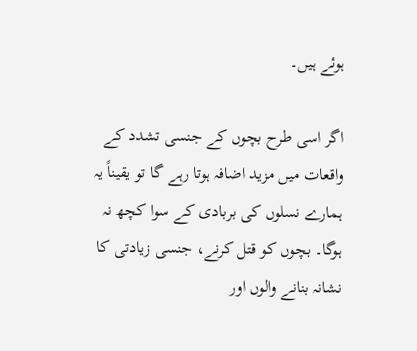ہوئے ہیں۔

اگر اسی طرح بچوں کے جنسی تشدد کے واقعات میں مزید اضافہ ہوتا رہے گا تو یقیناً یہ ہمارے نسلوں کی بربادی کے سوا کچھ نہ ہوگا۔ بچوں کو قتل کرنے، جنسی زیادتی کا نشانہ بنانے والوں اور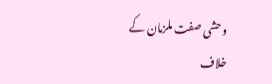وحشی صفت ملزمان کے خلاف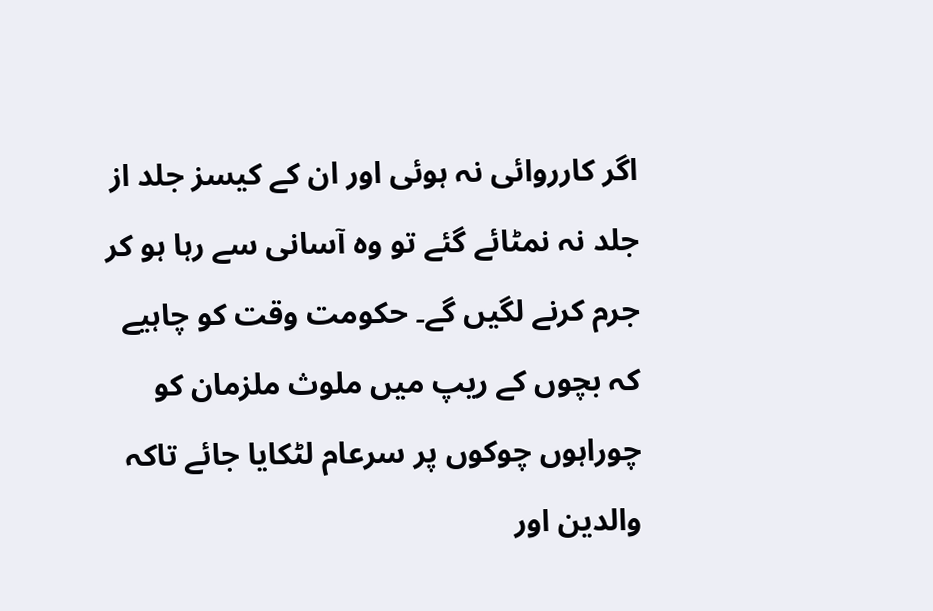اگر کارروائی نہ ہوئی اور ان کے کیسز جلد از جلد نہ نمٹائے گئے تو وہ آسانی سے رہا ہو کر جرم کرنے لگیں گے۔ حکومت وقت کو چاہیے کہ بچوں کے ریپ میں ملوث ملزمان کو چوراہوں چوکوں پر سرعام لٹکایا جائے تاکہ والدین اور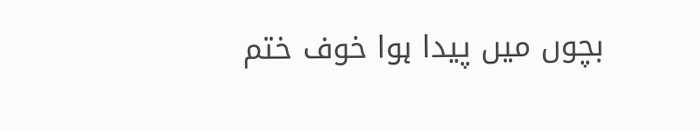بچوں میں پیدا ہوا خوف ختم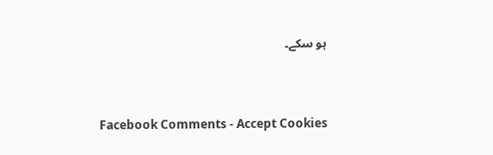ہو سکے۔


Facebook Comments - Accept Cookies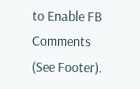to Enable FB Comments (See Footer).